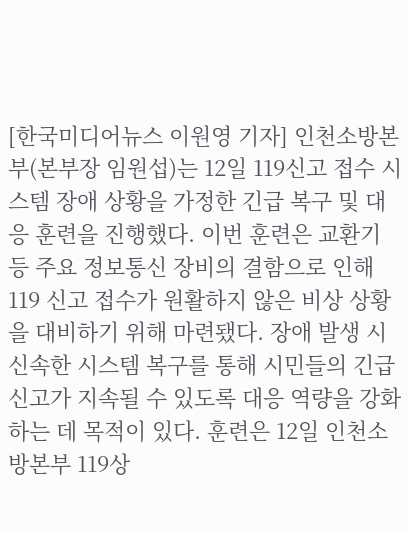[한국미디어뉴스 이원영 기자] 인천소방본부(본부장 임원섭)는 12일 119신고 접수 시스템 장애 상황을 가정한 긴급 복구 및 대응 훈련을 진행했다. 이번 훈련은 교환기 등 주요 정보통신 장비의 결함으로 인해 119 신고 접수가 원활하지 않은 비상 상황을 대비하기 위해 마련됐다. 장애 발생 시 신속한 시스템 복구를 통해 시민들의 긴급 신고가 지속될 수 있도록 대응 역량을 강화하는 데 목적이 있다. 훈련은 12일 인천소방본부 119상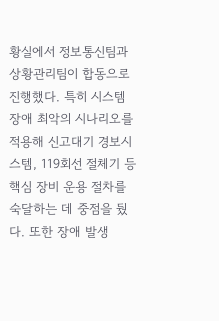황실에서 정보통신팀과 상황관리팀이 합동으로 진행했다. 특히 시스템 장애 최악의 시나리오를 적용해 신고대기 경보시스템, 119회선 절체기 등 핵심 장비 운용 절차를 숙달하는 데 중점을 뒀다. 또한 장애 발생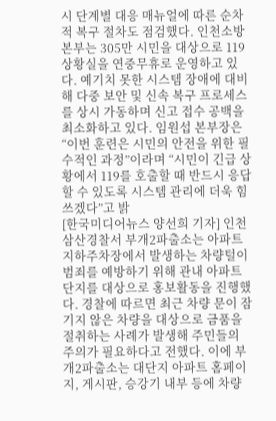시 단계별 대응 매뉴얼에 따른 순차적 복구 절차도 점검했다. 인천소방본부는 305만 시민을 대상으로 119상황실을 연중무휴로 운영하고 있다. 예기치 못한 시스템 장애에 대비해 다중 보안 및 신속 복구 프로세스를 상시 가동하며 신고 접수 공백을 최소화하고 있다. 임원섭 본부장은 “이번 훈련은 시민의 안전을 위한 필수적인 과정”이라며 “시민이 긴급 상황에서 119를 호출할 때 반드시 응답할 수 있도록 시스템 관리에 더욱 힘쓰겠다”고 밝
[한국미디어뉴스 양선희 기자] 인천삼산경찰서 부개2파출소는 아파트 지하주차장에서 발생하는 차량털이 범죄를 예방하기 위해 관내 아파트 단지를 대상으로 홍보활동을 진행했다. 경찰에 따르면 최근 차량 문이 잠기지 않은 차량을 대상으로 금품을 절취하는 사례가 발생해 주민들의 주의가 필요하다고 전했다. 이에 부개2파출소는 대단지 아파트 홈페이지, 게시판, 승강기 내부 등에 차량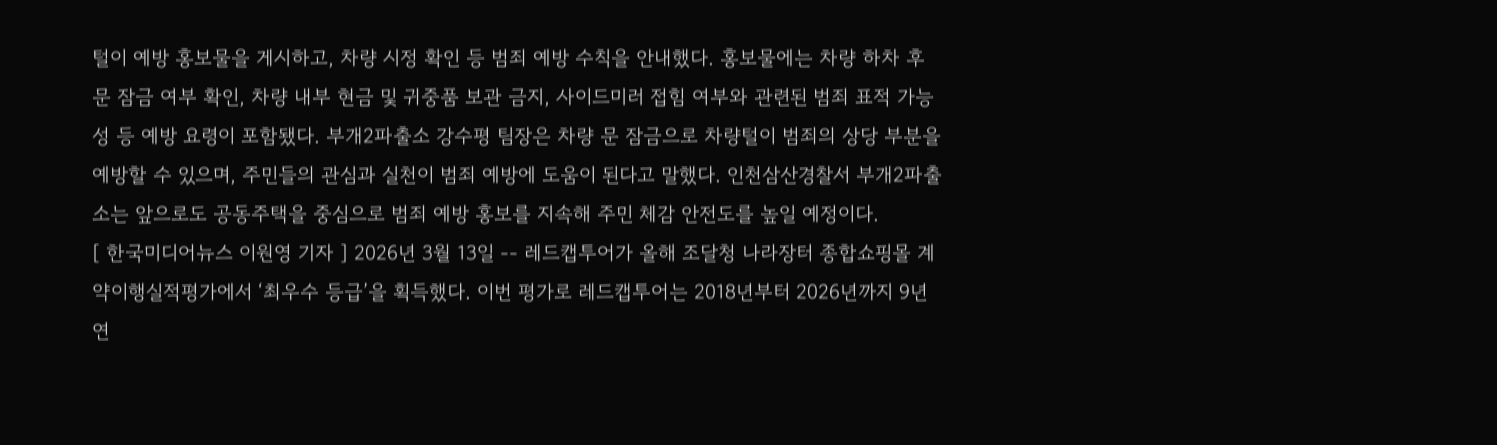털이 예방 홍보물을 게시하고, 차량 시정 확인 등 범죄 예방 수칙을 안내했다. 홍보물에는 차량 하차 후 문 잠금 여부 확인, 차량 내부 현금 및 귀중품 보관 금지, 사이드미러 접힘 여부와 관련된 범죄 표적 가능성 등 예방 요령이 포함됐다. 부개2파출소 강수평 팀장은 차량 문 잠금으로 차량털이 범죄의 상당 부분을 예방할 수 있으며, 주민들의 관심과 실천이 범죄 예방에 도움이 된다고 말했다. 인천삼산경찰서 부개2파출소는 앞으로도 공동주택을 중심으로 범죄 예방 홍보를 지속해 주민 체감 안전도를 높일 예정이다.
[ 한국미디어뉴스 이원영 기자 ] 2026년 3월 13일 -- 레드캡투어가 올해 조달청 나라장터 종합쇼핑몰 계약이행실적평가에서 ‘최우수 등급’을 획득했다. 이번 평가로 레드캡투어는 2018년부터 2026년까지 9년 연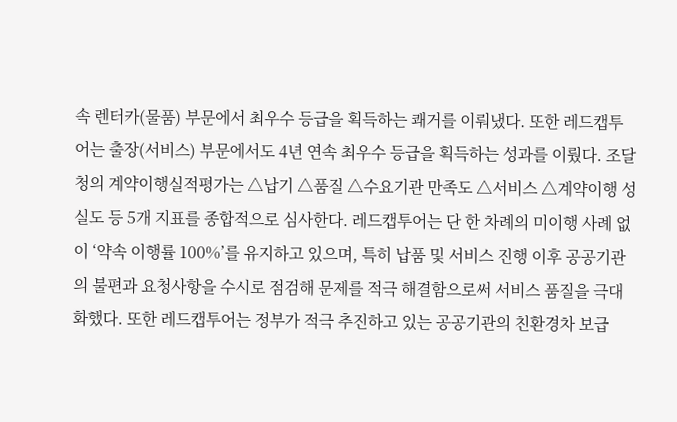속 렌터카(물품) 부문에서 최우수 등급을 획득하는 쾌거를 이뤄냈다. 또한 레드캡투어는 출장(서비스) 부문에서도 4년 연속 최우수 등급을 획득하는 성과를 이뤘다. 조달청의 계약이행실적평가는 △납기 △품질 △수요기관 만족도 △서비스 △계약이행 성실도 등 5개 지표를 종합적으로 심사한다. 레드캡투어는 단 한 차례의 미이행 사례 없이 ‘약속 이행률 100%’를 유지하고 있으며, 특히 납품 및 서비스 진행 이후 공공기관의 불편과 요청사항을 수시로 점검해 문제를 적극 해결함으로써 서비스 품질을 극대화했다. 또한 레드캡투어는 정부가 적극 추진하고 있는 공공기관의 친환경차 보급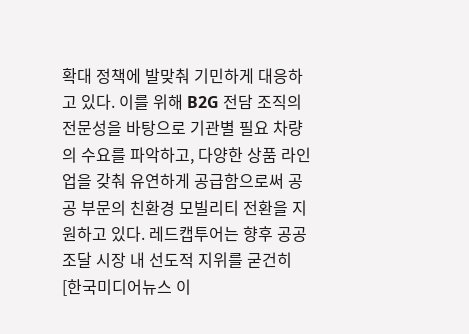확대 정책에 발맞춰 기민하게 대응하고 있다. 이를 위해 B2G 전담 조직의 전문성을 바탕으로 기관별 필요 차량의 수요를 파악하고, 다양한 상품 라인업을 갖춰 유연하게 공급함으로써 공공 부문의 친환경 모빌리티 전환을 지원하고 있다. 레드캡투어는 향후 공공조달 시장 내 선도적 지위를 굳건히
[한국미디어뉴스 이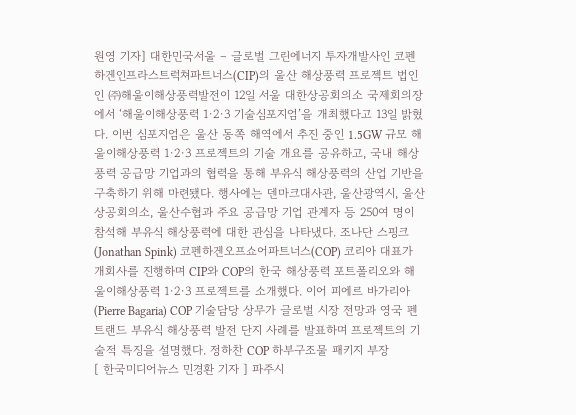원영 기자] 대한민국서울 – 글로벌 그린에너지 투자개발사인 코펜하겐인프라스트럭쳐파트너스(CIP)의 울산 해상풍력 프로젝트 법인인 ㈜해울이해상풍력발전이 12일 서울 대한상공회의소 국제회의장에서 ‘해울이해상풍력 1·2·3 기술심포지엄’을 개최했다고 13일 밝혔다. 이번 심포지엄은 울산 동쪽 해역에서 추진 중인 1.5GW 규모 해울이해상풍력 1·2·3 프로젝트의 기술 개요를 공유하고, 국내 해상풍력 공급망 기업과의 협력을 통해 부유식 해상풍력의 산업 기반을 구축하기 위해 마련됐다. 행사에는 덴마크대사관, 울산광역시, 울산상공회의소, 울산수협과 주요 공급망 기업 관계자 등 250여 명이 참석해 부유식 해상풍력에 대한 관심을 나타냈다. 조나단 스핑크(Jonathan Spink) 코펜하겐오프쇼어파트너스(COP) 코리아 대표가 개회사를 진행하며 CIP와 COP의 한국 해상풍력 포트폴리오와 해울이해상풍력 1·2·3 프로젝트를 소개했다. 이어 피에르 바가리아(Pierre Bagaria) COP 기술담당 상무가 글로벌 시장 전망과 영국 펜트랜드 부유식 해상풍력 발전 단지 사례를 발표하며 프로젝트의 기술적 특징을 설명했다. 정하찬 COP 하부구조물 패키지 부장
[ 한국미디어뉴스 민경환 기자 ] 파주시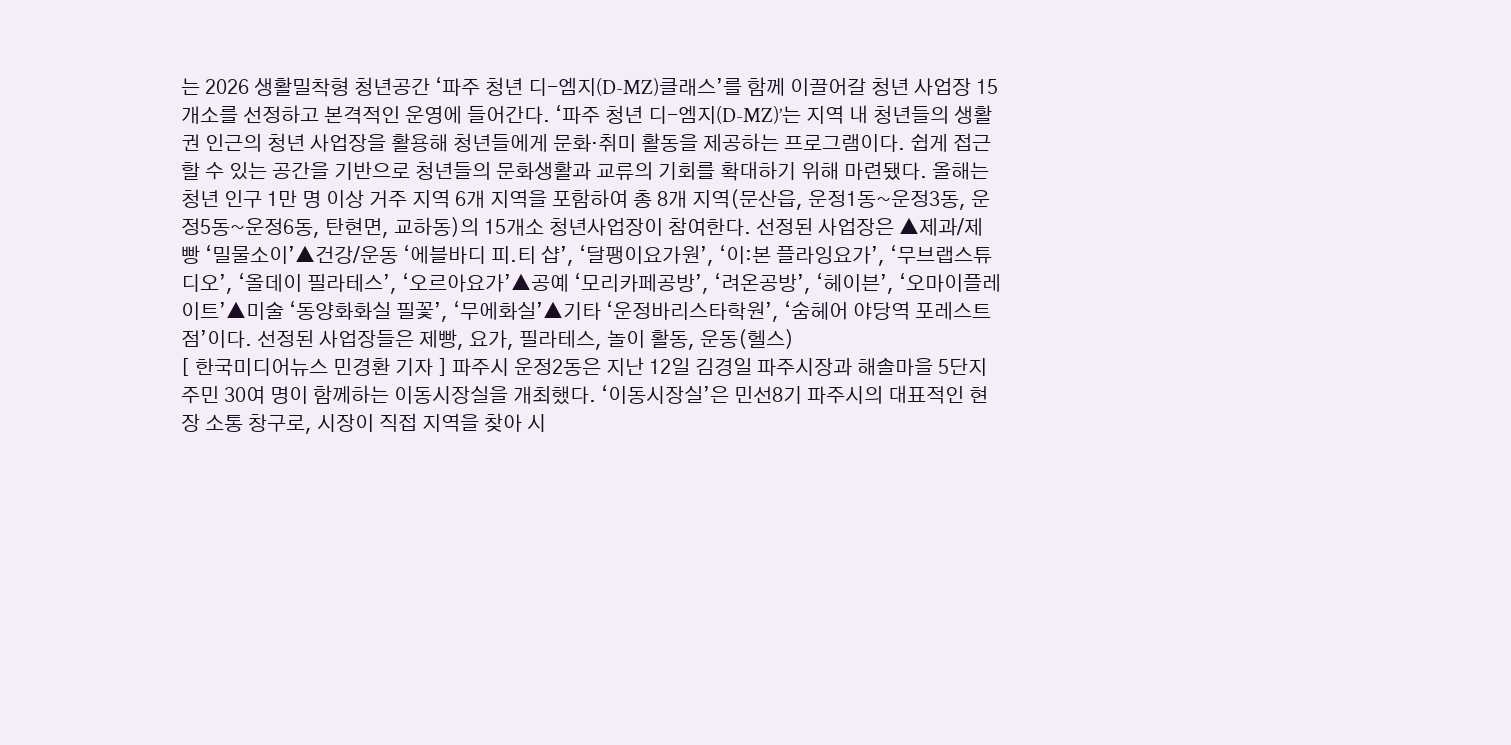는 2026 생활밀착형 청년공간 ‘파주 청년 디-엠지(D-MZ)클래스’를 함께 이끌어갈 청년 사업장 15개소를 선정하고 본격적인 운영에 들어간다. ‘파주 청년 디-엠지(D-MZ)’는 지역 내 청년들의 생활권 인근의 청년 사업장을 활용해 청년들에게 문화·취미 활동을 제공하는 프로그램이다. 쉽게 접근할 수 있는 공간을 기반으로 청년들의 문화생활과 교류의 기회를 확대하기 위해 마련됐다. 올해는 청년 인구 1만 명 이상 거주 지역 6개 지역을 포함하여 총 8개 지역(문산읍, 운정1동~운정3동, 운정5동~운정6동, 탄현면, 교하동)의 15개소 청년사업장이 참여한다. 선정된 사업장은 ▲제과/제빵 ‘밀물소이’▲건강/운동 ‘에블바디 피.티 샵’, ‘달팽이요가원’, ‘이:본 플라잉요가’, ‘무브랩스튜디오’, ‘올데이 필라테스’, ‘오르아요가’▲공예 ‘모리카페공방’, ‘려온공방’, ‘헤이븐’, ‘오마이플레이트’▲미술 ‘동양화화실 필꽃’, ‘무에화실’▲기타 ‘운정바리스타학원’, ‘숨헤어 야당역 포레스트점’이다. 선정된 사업장들은 제빵, 요가, 필라테스, 놀이 활동, 운동(헬스)
[ 한국미디어뉴스 민경환 기자 ] 파주시 운정2동은 지난 12일 김경일 파주시장과 해솔마을 5단지 주민 30여 명이 함께하는 이동시장실을 개최했다. ‘이동시장실’은 민선8기 파주시의 대표적인 현장 소통 창구로, 시장이 직접 지역을 찾아 시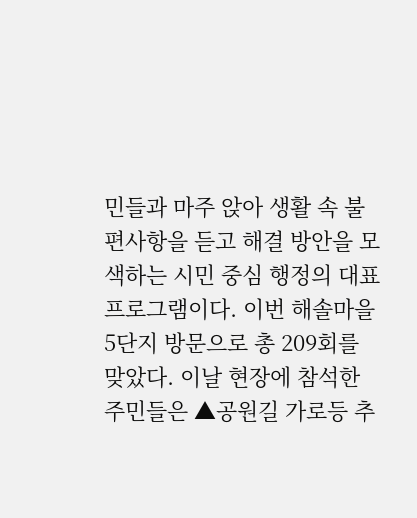민들과 마주 앉아 생활 속 불편사항을 듣고 해결 방안을 모색하는 시민 중심 행정의 대표 프로그램이다. 이번 해솔마을 5단지 방문으로 총 209회를 맞았다. 이날 현장에 참석한 주민들은 ▲공원길 가로등 추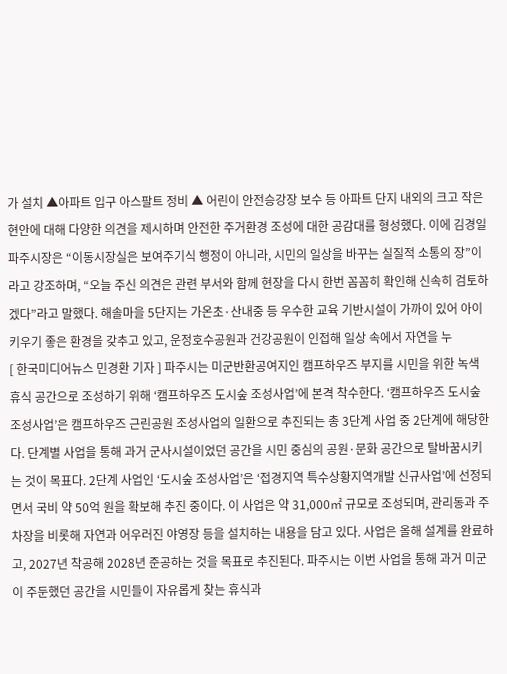가 설치 ▲아파트 입구 아스팔트 정비 ▲ 어린이 안전승강장 보수 등 아파트 단지 내외의 크고 작은 현안에 대해 다양한 의견을 제시하며 안전한 주거환경 조성에 대한 공감대를 형성했다. 이에 김경일 파주시장은 “이동시장실은 보여주기식 행정이 아니라, 시민의 일상을 바꾸는 실질적 소통의 장”이라고 강조하며, “오늘 주신 의견은 관련 부서와 함께 현장을 다시 한번 꼼꼼히 확인해 신속히 검토하겠다”라고 말했다. 해솔마을 5단지는 가온초·산내중 등 우수한 교육 기반시설이 가까이 있어 아이 키우기 좋은 환경을 갖추고 있고, 운정호수공원과 건강공원이 인접해 일상 속에서 자연을 누
[ 한국미디어뉴스 민경환 기자 ] 파주시는 미군반환공여지인 캠프하우즈 부지를 시민을 위한 녹색 휴식 공간으로 조성하기 위해 ‘캠프하우즈 도시숲 조성사업’에 본격 착수한다. ‘캠프하우즈 도시숲 조성사업’은 캠프하우즈 근린공원 조성사업의 일환으로 추진되는 총 3단계 사업 중 2단계에 해당한다. 단계별 사업을 통해 과거 군사시설이었던 공간을 시민 중심의 공원·문화 공간으로 탈바꿈시키는 것이 목표다. 2단계 사업인 ‘도시숲 조성사업’은 ‘접경지역 특수상황지역개발 신규사업’에 선정되면서 국비 약 50억 원을 확보해 추진 중이다. 이 사업은 약 31,000㎡ 규모로 조성되며, 관리동과 주차장을 비롯해 자연과 어우러진 야영장 등을 설치하는 내용을 담고 있다. 사업은 올해 설계를 완료하고, 2027년 착공해 2028년 준공하는 것을 목표로 추진된다. 파주시는 이번 사업을 통해 과거 미군이 주둔했던 공간을 시민들이 자유롭게 찾는 휴식과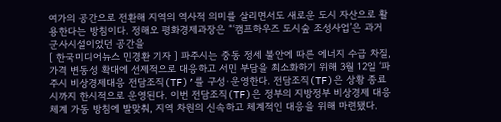여가의 공간으로 전환해 지역의 역사적 의미를 살리면서도 새로운 도시 자산으로 활용한다는 방침이다. 정해오 평화경제과장은 “‘캠프하우즈 도시숲 조성사업’은 과거 군사시설이었던 공간을
[ 한국미디어뉴스 민경환 기자 ] 파주시는 중동 정세 불안에 따른 에너지 수급 차질, 가격 변동성 확대에 선제적으로 대응하고 서민 부담을 최소화하기 위해 3월 12일 ‘파주시 비상경제대응 전담조직(TF)’를 구성·운영한다. 전담조직(TF)은 상황 종료 시까지 한시적으로 운영된다. 이번 전담조직(TF)은 정부의 지방정부 비상경제 대응체계 가동 방침에 발맞춰, 지역 차원의 신속하고 체계적인 대응을 위해 마련됐다.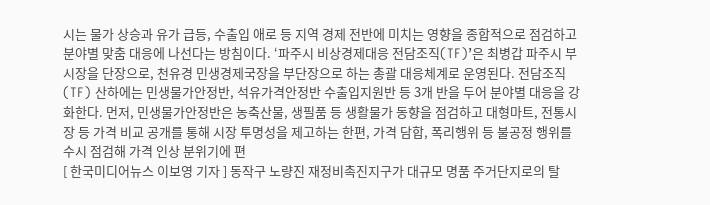시는 물가 상승과 유가 급등, 수출입 애로 등 지역 경제 전반에 미치는 영향을 종합적으로 점검하고 분야별 맞춤 대응에 나선다는 방침이다. ‘파주시 비상경제대응 전담조직(TF)’은 최병갑 파주시 부시장을 단장으로, 천유경 민생경제국장을 부단장으로 하는 총괄 대응체계로 운영된다. 전담조직(TF) 산하에는 민생물가안정반, 석유가격안정반 수출입지원반 등 3개 반을 두어 분야별 대응을 강화한다. 먼저, 민생물가안정반은 농축산물, 생필품 등 생활물가 동향을 점검하고 대형마트, 전통시장 등 가격 비교 공개를 통해 시장 투명성을 제고하는 한편, 가격 담합, 폭리행위 등 불공정 행위를 수시 점검해 가격 인상 분위기에 편
[ 한국미디어뉴스 이보영 기자 ] 동작구 노량진 재정비촉진지구가 대규모 명품 주거단지로의 탈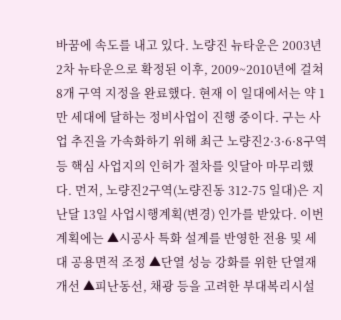바꿈에 속도를 내고 있다. 노량진 뉴타운은 2003년 2차 뉴타운으로 확정된 이후, 2009~2010년에 걸쳐 8개 구역 지정을 완료했다. 현재 이 일대에서는 약 1만 세대에 달하는 정비사업이 진행 중이다. 구는 사업 추진을 가속화하기 위해 최근 노량진2·3·6·8구역 등 핵심 사업지의 인허가 절차를 잇달아 마무리했다. 먼저, 노량진2구역(노량진동 312-75 일대)은 지난달 13일 사업시행계획(변경) 인가를 받았다. 이번 계획에는 ▲시공사 특화 설계를 반영한 전용 및 세대 공용면적 조정 ▲단열 성능 강화를 위한 단열재 개선 ▲피난동선, 채광 등을 고려한 부대복리시설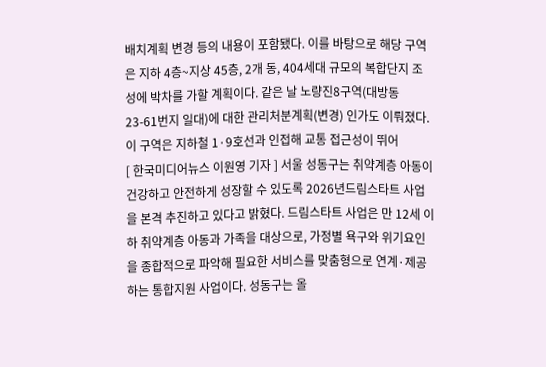배치계획 변경 등의 내용이 포함됐다. 이를 바탕으로 해당 구역은 지하 4층~지상 45층, 2개 동, 404세대 규모의 복합단지 조성에 박차를 가할 계획이다. 같은 날 노량진8구역(대방동 23-61번지 일대)에 대한 관리처분계획(변경) 인가도 이뤄졌다. 이 구역은 지하철 1·9호선과 인접해 교통 접근성이 뛰어
[ 한국미디어뉴스 이원영 기자 ] 서울 성동구는 취약계층 아동이 건강하고 안전하게 성장할 수 있도록 2026년드림스타트 사업을 본격 추진하고 있다고 밝혔다. 드림스타트 사업은 만 12세 이하 취약계층 아동과 가족을 대상으로, 가정별 욕구와 위기요인을 종합적으로 파악해 필요한 서비스를 맞춤형으로 연계·제공하는 통합지원 사업이다. 성동구는 올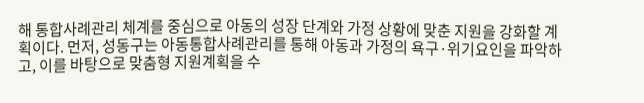해 통합사례관리 체계를 중심으로 아동의 성장 단계와 가정 상황에 맞춘 지원을 강화할 계획이다. 먼저, 성동구는 아동통합사례관리를 통해 아동과 가정의 욕구·위기요인을 파악하고, 이를 바탕으로 맞춤형 지원계획을 수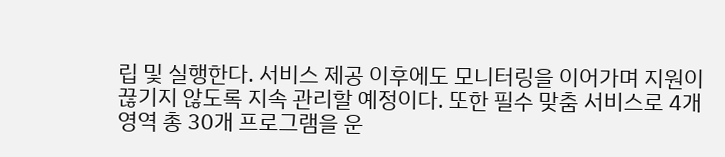립 및 실행한다. 서비스 제공 이후에도 모니터링을 이어가며 지원이 끊기지 않도록 지속 관리할 예정이다. 또한 필수 맞춤 서비스로 4개 영역 총 30개 프로그램을 운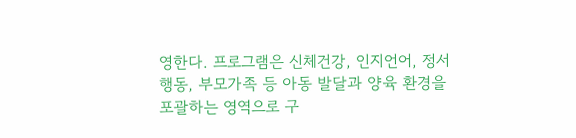영한다. 프로그램은 신체건강, 인지언어, 정서행동, 부모가족 등 아동 발달과 양육 환경을 포괄하는 영역으로 구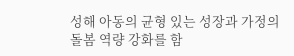성해 아동의 균형 있는 성장과 가정의 돌봄 역량 강화를 함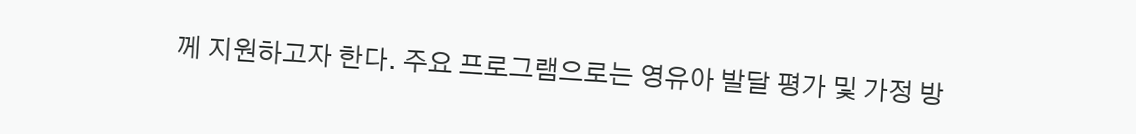께 지원하고자 한다. 주요 프로그램으로는 영유아 발달 평가 및 가정 방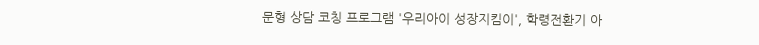문형 상담 코칭 프로그램 '우리아이 성장지킴이', 학령전환기 아